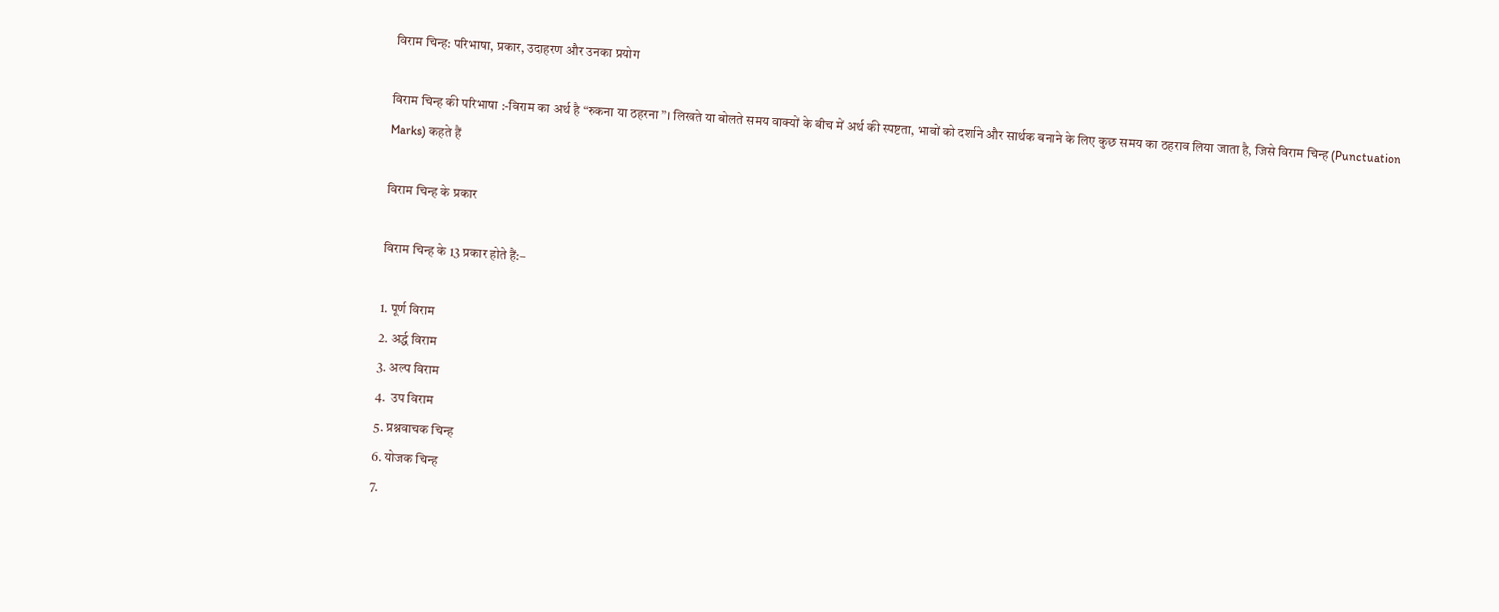विराम चिन्ह: परिभाषा, प्रकार, उदाहरण और उनका प्रयोग

विराम चिन्ह की परिभाषा :-विराम का अर्थ है “रुकना या ठहरना”। लिखते या बोलते समय वाक्यों के बीच में अर्थ की स्पष्टता, भावों को दर्शाने और सार्थक बनाने के लिए कुछ समय का ठहराव लिया जाता है, जिसे विराम चिन्ह (Punctuation Marks) कहते हैं

विराम चिन्ह के प्रकार

विराम चिन्ह के 13 प्रकार होते हैं:–

1. पूर्ण विराम
2. अर्द्ध विराम
3. अल्प विराम
4.  उप विराम
5. प्रश्नवाचक चिन्ह
6. योजक चिन्ह
7.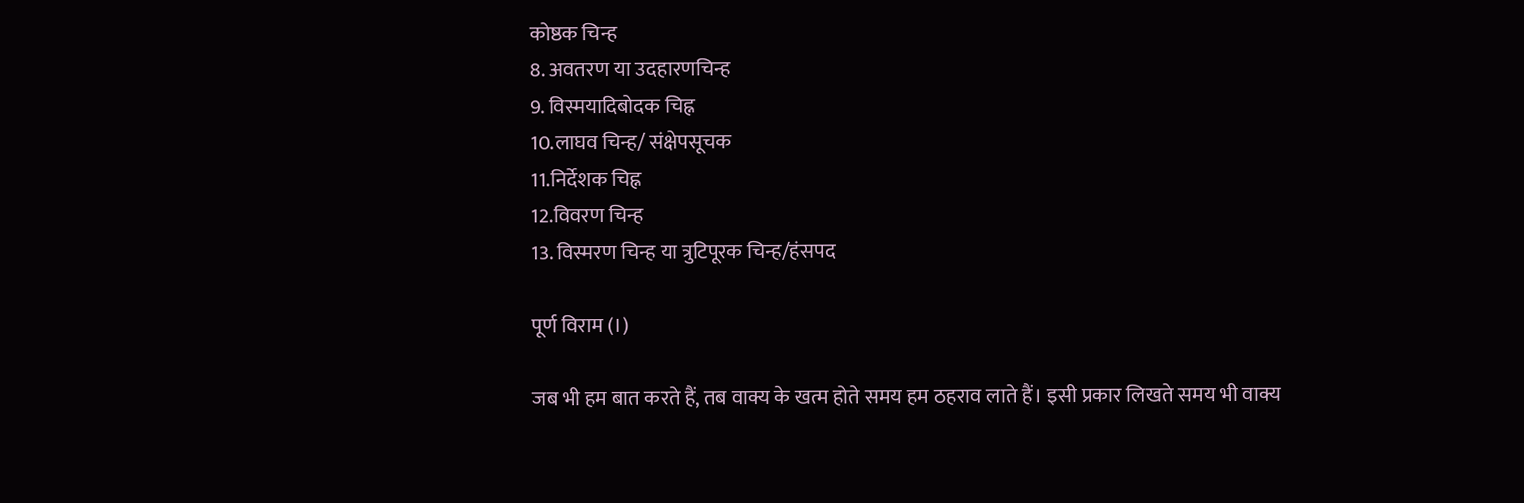कोष्ठक चिन्ह
8. अवतरण या उदहारणचिन्ह
9. विस्मयादिबोदक चिह्न
10.लाघव चिन्ह/ संक्षेपसूचक
11.निर्देशक चिह्न
12.विवरण चिन्ह
13. विस्मरण चिन्ह या त्रुटिपूरक चिन्ह/हंसपद

पूर्ण विराम (।)

जब भी हम बात करते हैं, तब वाक्य के खत्म होते समय हम ठहराव लाते हैं। इसी प्रकार लिखते समय भी वाक्य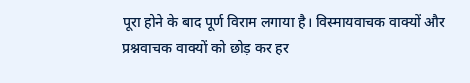पूरा होने के बाद पूर्ण विराम लगाया है। विस्मायवाचक वाक्यों और प्रश्नवाचक वाक्यों को छोड़ कर हर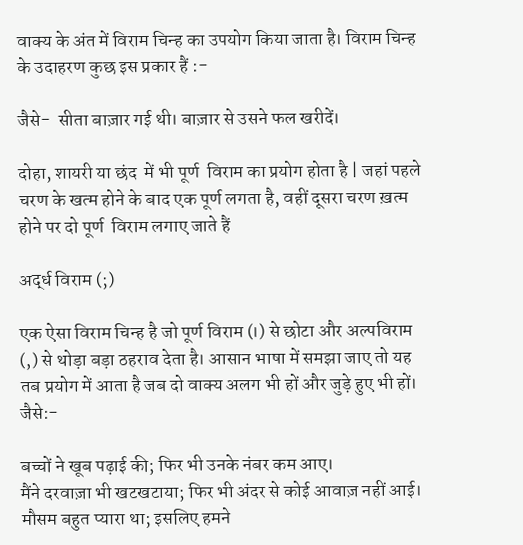वाक्य के अंत में विराम चिन्ह का उपयोग किया जाता है। विराम चिन्ह के उदाहरण कुछ इस प्रकार हैं :-

जैसे-  सीता बाज़ार गई थी। बाज़ार से उसने फल खरीदें।

दोहा, शायरी या छंद  में भी पूर्ण  विराम का प्रयोग होता है | जहां पहले चरण के खत्म होने के बाद एक पूर्ण लगता है, वहीं दूसरा चरण ख़त्म होने पर दो पूर्ण  विराम लगाए जाते हैं

अर्द्ध विराम (;)

एक ऐसा विराम चिन्ह है जो पूर्ण विराम (।) से छोटा और अल्पविराम (,) से थोड़ा बड़ा ठहराव देता है। आसान भाषा में समझा जाए तो यह तब प्रयोग में आता है जब दो वाक्य अलग भी हों और जुड़े हुए भी हों। जैसे:-

बच्चों ने खूब पढ़ाई की; फिर भी उनके नंबर कम आए।
मैंने दरवाज़ा भी खटखटाया; फिर भी अंदर से कोई आवाज़ नहीं आई।
मौसम बहुत प्यारा था; इसलिए हमने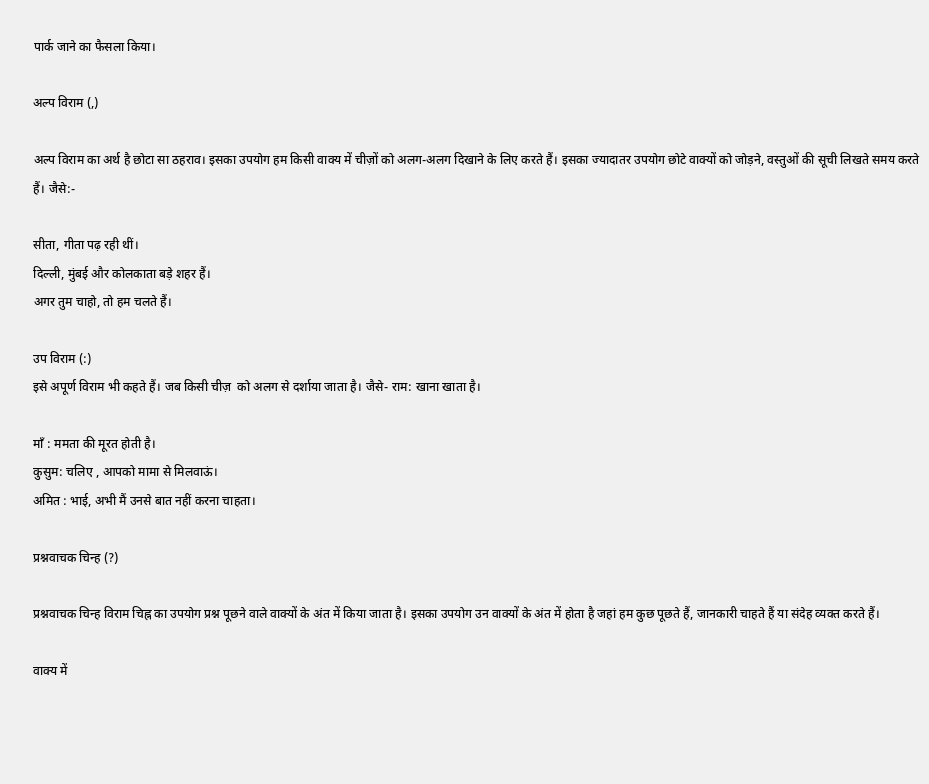पार्क जाने का फैसला किया।

अल्प विराम (,)

अल्प विराम का अर्थ है छोटा सा ठहराव। इसका उपयोग हम किसी वाक्य में चीज़ों को अलग-अलग दिखाने के लिए करते हैं। इसका ज्यादातर उपयोग छोटे वाक्यों को जोड़ने, वस्तुओं की सूची लिखते समय करते हैं। जैसे:-

सीता, गीता पढ़ रही थीं।
दिल्ली, मुंबई और कोलकाता बड़े शहर हैं।
अगर तुम चाहो, तो हम चलते हैं।

उप विराम (:)
इसे अपूर्ण विराम भी कहते हैं। जब किसी चीज़  को अलग से दर्शाया जाता है। जैसे- राम: खाना खाता है।

माँ : ममता की मूरत होती है।
कुसुम: चलिए , आपको मामा से मिलवाऊं।
अमित : भाई, अभी मैं उनसे बात नहीं करना चाहता।

प्रश्नवाचक चिन्ह (?)

प्रश्नवाचक चिन्ह विराम चिह्न का उपयोग प्रश्न पूछने वाले वाक्यों के अंत में किया जाता है। इसका उपयोग उन वाक्यों के अंत में होता है जहां हम कुछ पूछते हैं, जानकारी चाहते हैं या संदेह व्यक्त करते हैं।

वाक्य में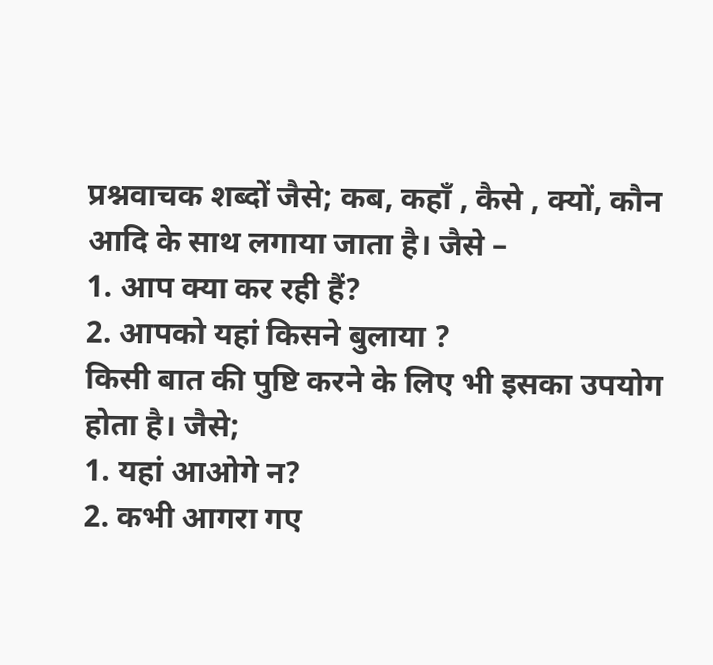प्रश्नवाचक शब्दों जैसे; कब, कहाँ , कैसे , क्यों, कौन आदि के साथ लगाया जाता है। जैसे –
1. आप क्या कर रही हैं?
2. आपको यहां किसने बुलाया ?
किसी बात की पुष्टि करने के लिए भी इसका उपयोग होता है। जैसे;
1. यहां आओगे न?
2. कभी आगरा गए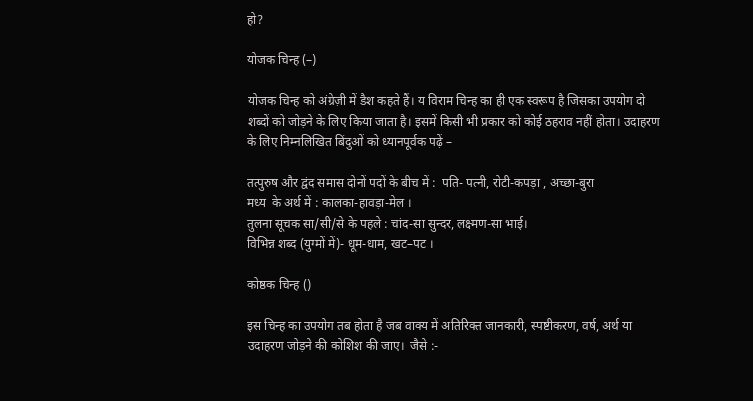हो?

योजक चिन्ह (–)

योजक चिन्ह को अंग्रेज़ी में डैश कहते हैं। य विराम चिन्ह का ही एक स्वरूप है जिसका उपयोग दो शब्दों को जोड़ने के लिए किया जाता है। इसमें किसी भी प्रकार को कोई ठहराव नहीं होता। उदाहरण के लिए निम्नलिखित बिंदुओं को ध्यानपूर्वक पढ़ें –

तत्पुरुष और द्वंद समास दोनों पदों के बीच में :  पति- पत्नी, रोटी-कपड़ा , अच्छा-बुरा
मध्य  के अर्थ में : कालका-हावड़ा-मेल ।
तुलना सूचक सा/सी/से के पहले : चांद-सा सुन्दर, लक्ष्मण-सा भाई।
विभिन्न शब्द (युग्मों में)- धूम-धाम, खट–पट ।

कोष्ठक चिन्ह ()

इस चिन्ह का उपयोग तब होता है जब वाक्य में अतिरिक्त जानकारी, स्पष्टीकरण, वर्ष, अर्थ या उदाहरण जोड़ने की कोशिश की जाए।  जैसे :-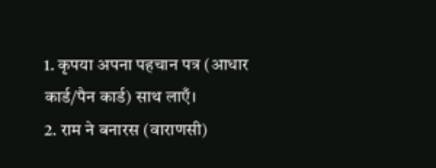1. कृपया अपना पहचान पत्र (आधार कार्ड/पैन कार्ड) साथ लाएँ।
2. राम ने बनारस (वाराणसी)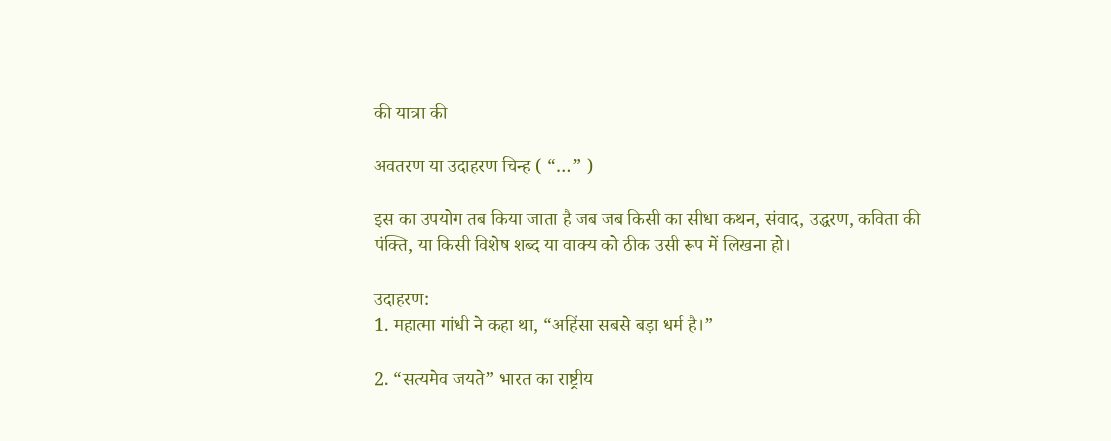की यात्रा की

अवतरण या उदाहरण चिन्ह ( “…” )

इस का उपयोग तब किया जाता है जब जब किसी का सीधा कथन, संवाद, उद्धरण, कविता की पंक्ति, या किसी विशेष शब्द या वाक्य को ठीक उसी रूप में लिखना हो।

उदाहरण:
1. महात्मा गांधी ने कहा था, “अहिंसा सबसे बड़ा धर्म है।”

2. “सत्यमेव जयते” भारत का राष्ट्रीय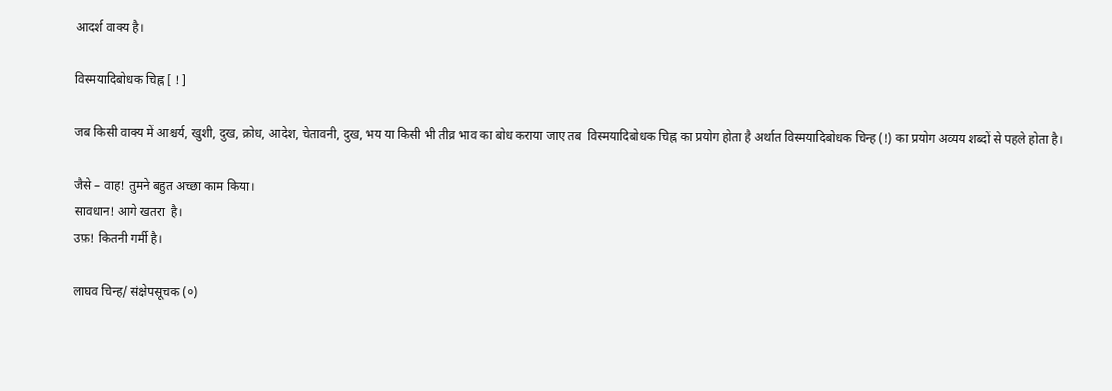आदर्श वाक्य है।

विस्मयादिबोधक चिह्न [ ! ]

जब किसी वाक्य में आश्चर्य, खुशी, दुख, क्रोध, आदेश, चेतावनी, दुख, भय या किसी भी तीव्र भाव का बोध कराया जाए तब  विस्मयादिबोधक चिह्न का प्रयोग होता है अर्थात विस्मयादिबोधक चिन्ह (!) का प्रयोग अव्यय शब्दों से पहले होता है।

जैसे – वाह! तुमने बहुत अच्छा काम किया।
सावधान! आगे खतरा  है।
उफ़! कितनी गर्मी है।

लाघव चिन्ह/ संक्षेपसूचक (०)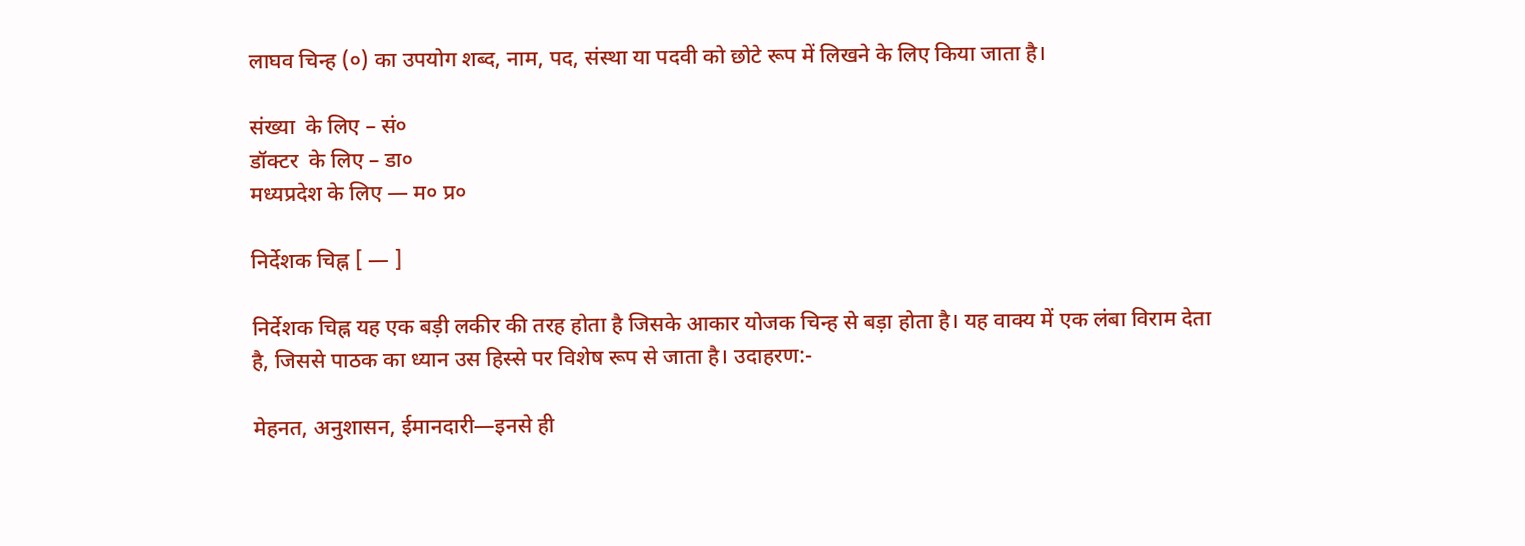लाघव चिन्ह (०) का उपयोग शब्द, नाम, पद, संस्था या पदवी को छोटे रूप में लिखने के लिए किया जाता है।

संख्या  के लिए – सं०
डॉक्टर  के लिए – डा०
मध्यप्रदेश के लिए ― म० प्र०

निर्देशक चिह्न [ — ]

निर्देशक चिह्न यह एक बड़ी लकीर की तरह होता है जिसके आकार योजक चिन्ह से बड़ा होता है। यह वाक्य में एक लंबा विराम देता है, जिससे पाठक का ध्यान उस हिस्से पर विशेष रूप से जाता है। उदाहरण:-

मेहनत, अनुशासन, ईमानदारी—इनसे ही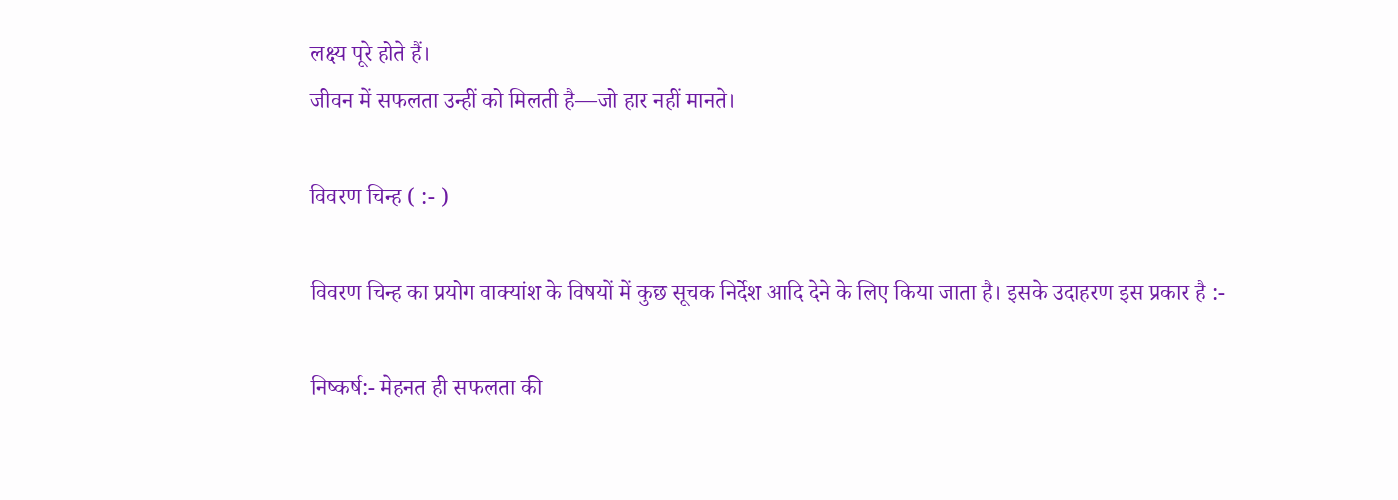लक्ष्य पूरे होते हैं।
जीवन में सफलता उन्हीं को मिलती है—जो हार नहीं मानते।

विवरण चिन्ह ( :- )

विवरण चिन्ह का प्रयोग वाक्यांश के विषयों में कुछ सूचक निर्देश आदि देने के लिए किया जाता है। इसके उदाहरण इस प्रकार है :-

निष्कर्ष:- मेहनत ही सफलता की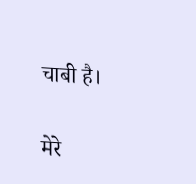चाबी है।

मेरे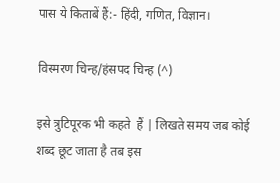पास ये किताबें हैं:- हिंदी, गणित, विज्ञान।

विस्मरण चिन्ह/हंसपद चिन्ह (^)

इसे त्रुटिपूरक भी कहते  हैं | लिखते समय जब कोई शब्द छूट जाता है तब इस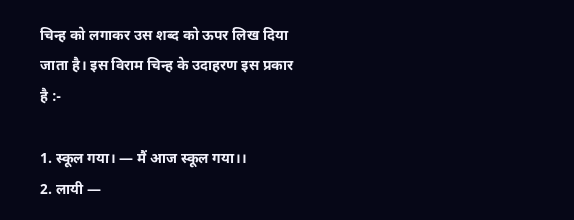चिन्ह को लगाकर उस शब्द को ऊपर लिख दिया जाता है। इस विराम चिन्ह के उदाहरण इस प्रकार है :-

1. स्कूल गया। — मैं आज स्कूल गया।।
2. लायी —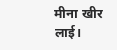मीना खीर लाई।